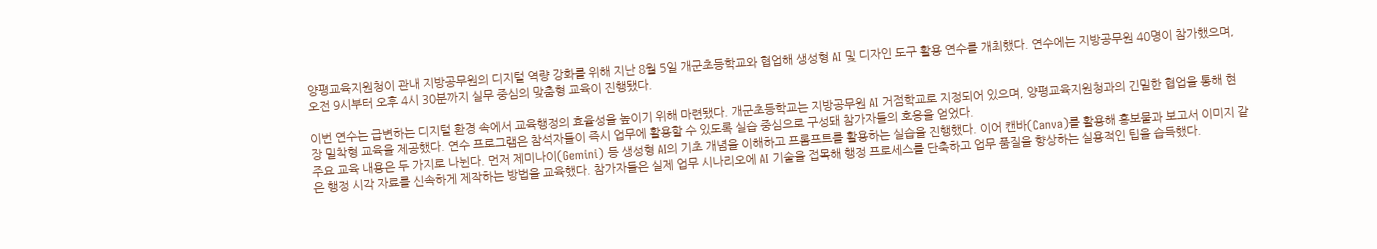양평교육지원청이 관내 지방공무원의 디지털 역량 강화를 위해 지난 8월 5일 개군초등학교와 협업해 생성형 AI 및 디자인 도구 활용 연수를 개최했다. 연수에는 지방공무원 40명이 참가했으며, 오전 9시부터 오후 4시 30분까지 실무 중심의 맞춤형 교육이 진행됐다.

이번 연수는 급변하는 디지털 환경 속에서 교육행정의 효율성을 높이기 위해 마련됐다. 개군초등학교는 지방공무원 AI 거점학교로 지정되어 있으며, 양평교육지원청과의 긴밀한 협업을 통해 현장 밀착형 교육을 제공했다. 연수 프로그램은 참석자들이 즉시 업무에 활용할 수 있도록 실습 중심으로 구성돼 참가자들의 호응을 얻었다.
주요 교육 내용은 두 가지로 나뉜다. 먼저 제미나이(Gemini) 등 생성형 AI의 기초 개념을 이해하고 프롬프트를 활용하는 실습을 진행했다. 이어 캔바(Canva)를 활용해 홍보물과 보고서 이미지 같은 행정 시각 자료를 신속하게 제작하는 방법을 교육했다. 참가자들은 실제 업무 시나리오에 AI 기술을 접목해 행정 프로세스를 단축하고 업무 품질을 향상하는 실용적인 팁을 습득했다.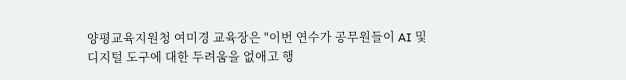양평교육지원청 여미경 교육장은 "이번 연수가 공무원들이 AI 및 디지털 도구에 대한 두려움을 없애고 행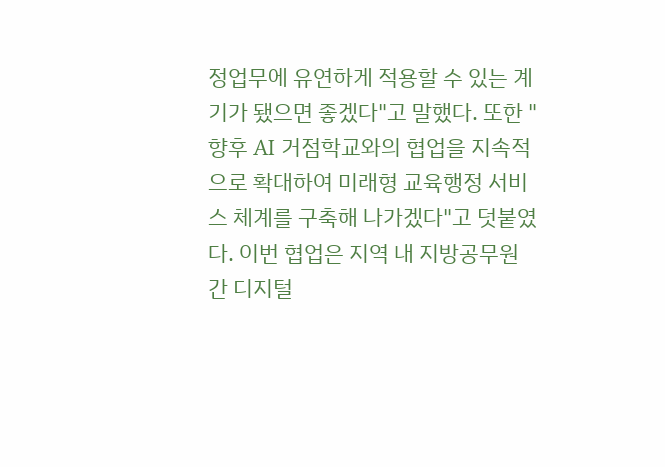정업무에 유연하게 적용할 수 있는 계기가 됐으면 좋겠다"고 말했다. 또한 "향후 AI 거점학교와의 협업을 지속적으로 확대하여 미래형 교육행정 서비스 체계를 구축해 나가겠다"고 덧붙였다. 이번 협업은 지역 내 지방공무원 간 디지털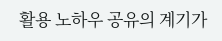활용 노하우 공유의 계기가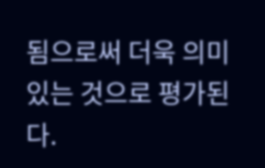됨으로써 더욱 의미 있는 것으로 평가된다.